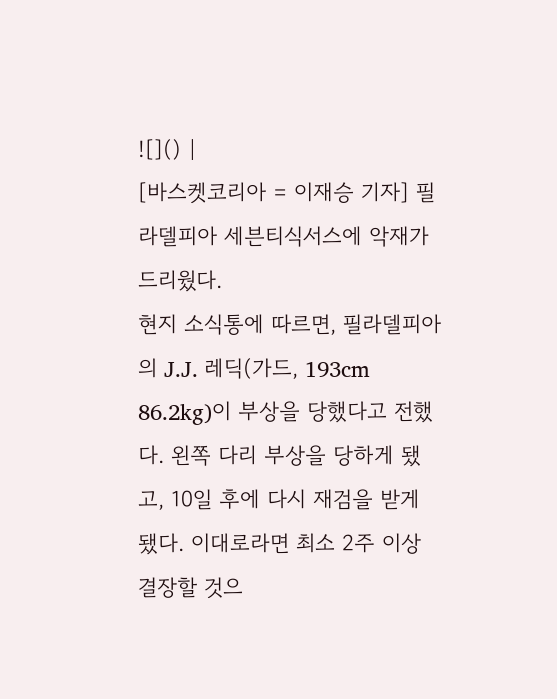![]() |
[바스켓코리아 = 이재승 기자] 필라델피아 세븐티식서스에 악재가 드리웠다.
현지 소식통에 따르면, 필라델피아의 J.J. 레딕(가드, 193cm 86.2kg)이 부상을 당했다고 전했다. 왼쪽 다리 부상을 당하게 됐고, 10일 후에 다시 재검을 받게 됐다. 이대로라면 최소 2주 이상 결장할 것으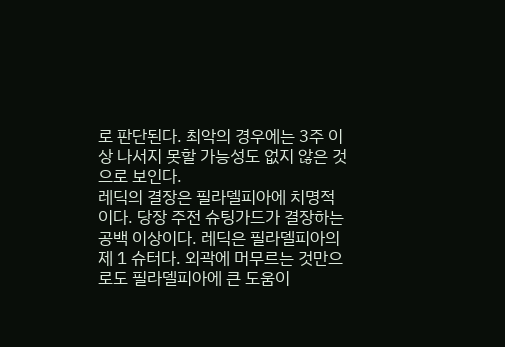로 판단된다. 최악의 경우에는 3주 이상 나서지 못할 가능성도 없지 않은 것으로 보인다.
레딕의 결장은 필라델피아에 치명적이다. 당장 주전 슈팅가드가 결장하는 공백 이상이다. 레딕은 필라델피아의 제 1 슈터다. 외곽에 머무르는 것만으로도 필라델피아에 큰 도움이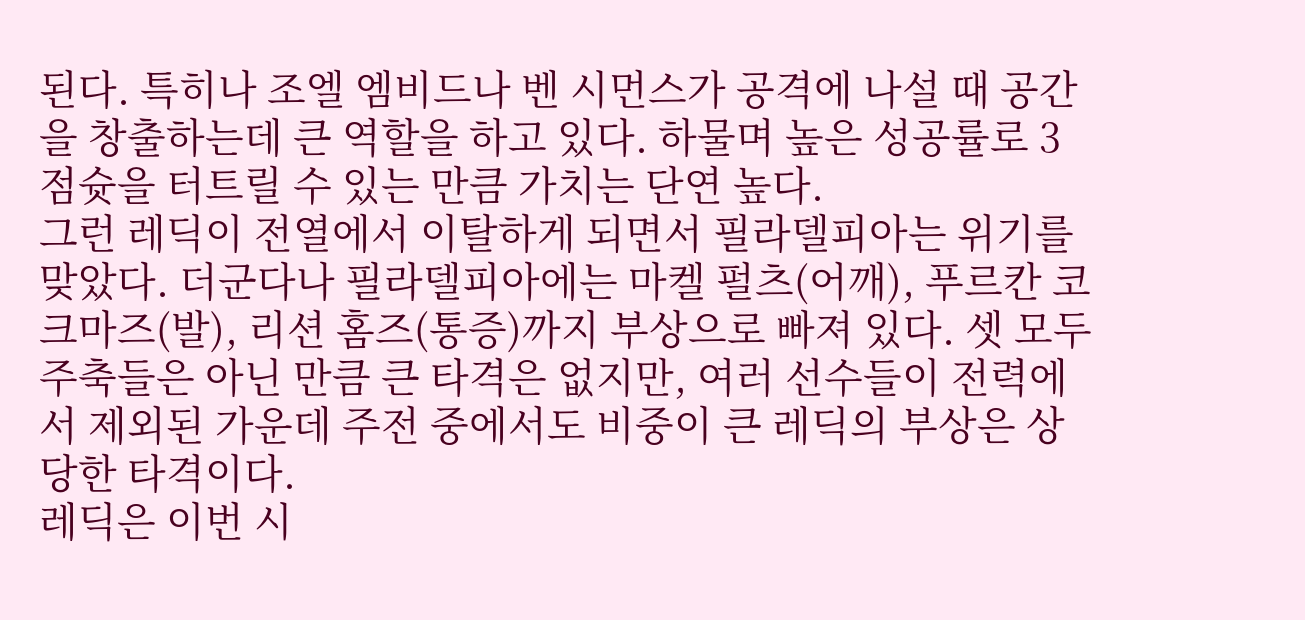된다. 특히나 조엘 엠비드나 벤 시먼스가 공격에 나설 때 공간을 창출하는데 큰 역할을 하고 있다. 하물며 높은 성공률로 3점슛을 터트릴 수 있는 만큼 가치는 단연 높다.
그런 레딕이 전열에서 이탈하게 되면서 필라델피아는 위기를 맞았다. 더군다나 필라델피아에는 마켈 펄츠(어깨), 푸르칸 코크마즈(발), 리션 홈즈(통증)까지 부상으로 빠져 있다. 셋 모두 주축들은 아닌 만큼 큰 타격은 없지만, 여러 선수들이 전력에서 제외된 가운데 주전 중에서도 비중이 큰 레딕의 부상은 상당한 타격이다.
레딕은 이번 시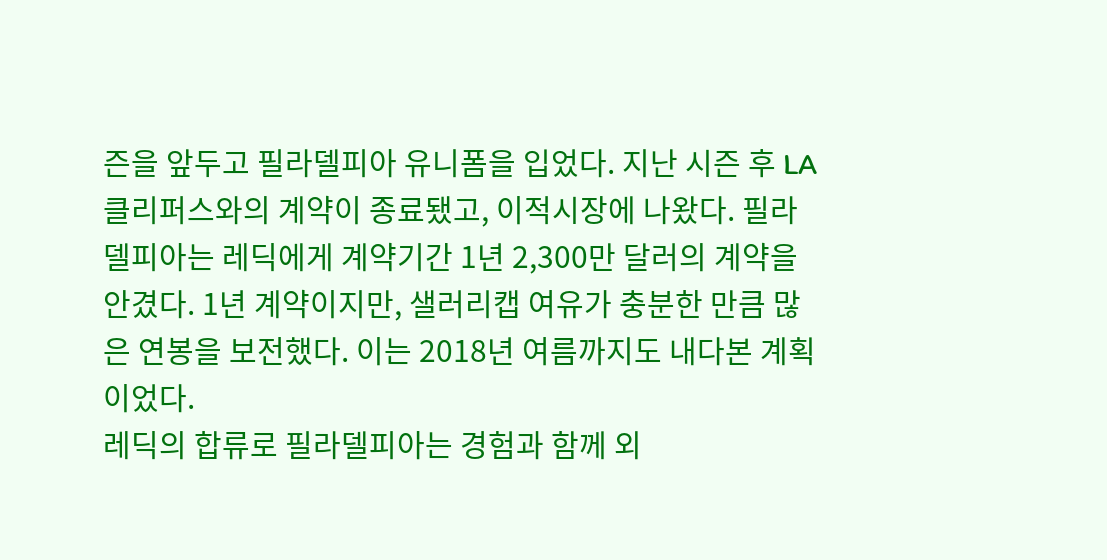즌을 앞두고 필라델피아 유니폼을 입었다. 지난 시즌 후 LA 클리퍼스와의 계약이 종료됐고, 이적시장에 나왔다. 필라델피아는 레딕에게 계약기간 1년 2,300만 달러의 계약을 안겼다. 1년 계약이지만, 샐러리캡 여유가 충분한 만큼 많은 연봉을 보전했다. 이는 2018년 여름까지도 내다본 계획이었다.
레딕의 합류로 필라델피아는 경험과 함께 외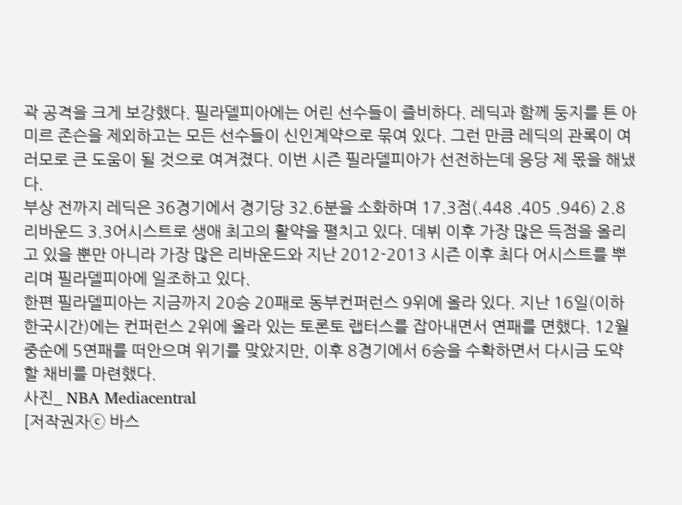곽 공격을 크게 보강했다. 필라델피아에는 어린 선수들이 즐비하다. 레딕과 함께 둥지를 튼 아미르 존슨을 제외하고는 모든 선수들이 신인계약으로 묶여 있다. 그런 만큼 레딕의 관록이 여러모로 큰 도움이 될 것으로 여겨졌다. 이번 시즌 필라델피아가 선전하는데 응당 제 몫을 해냈다.
부상 전까지 레딕은 36경기에서 경기당 32.6분을 소화하며 17.3점(.448 .405 .946) 2.8리바운드 3.3어시스트로 생애 최고의 활약을 펼치고 있다. 데뷔 이후 가장 많은 득점을 올리고 있을 뿐만 아니라 가장 많은 리바운드와 지난 2012-2013 시즌 이후 최다 어시스트를 뿌리며 필라델피아에 일조하고 있다.
한편 필라델피아는 지금까지 20승 20패로 동부컨퍼런스 9위에 올라 있다. 지난 16일(이하 한국시간)에는 컨퍼런스 2위에 올라 있는 토론토 랩터스를 잡아내면서 연패를 면했다. 12월 중순에 5연패를 떠안으며 위기를 맞았지만, 이후 8경기에서 6승을 수확하면서 다시금 도약할 채비를 마련했다.
사진_ NBA Mediacentral
[저작권자ⓒ 바스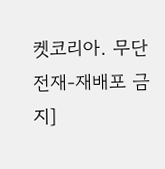켓코리아. 무단전재-재배포 금지]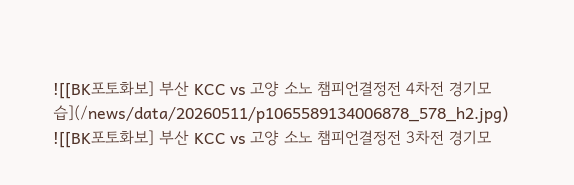![[BK포토화보] 부산 KCC vs 고양 소노 챔피언결정전 4차전 경기모습](/news/data/20260511/p1065589134006878_578_h2.jpg)
![[BK포토화보] 부산 KCC vs 고양 소노 챔피언결정전 3차전 경기모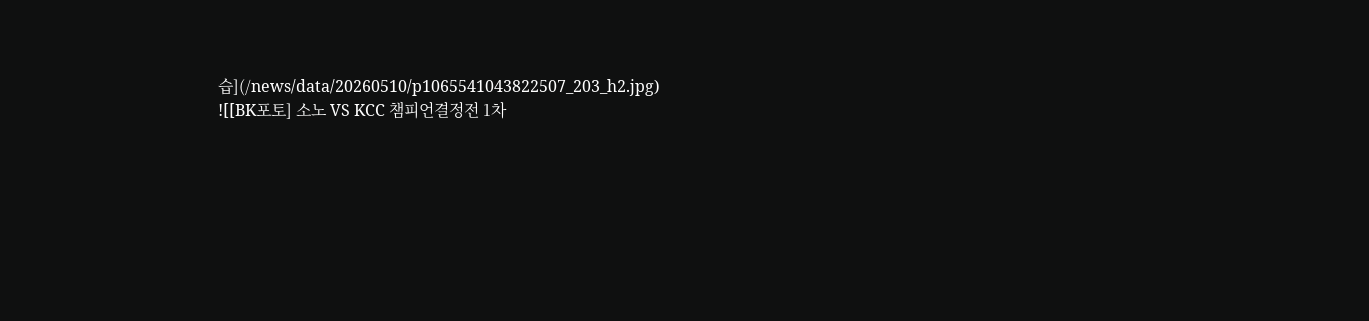습](/news/data/20260510/p1065541043822507_203_h2.jpg)
![[BK포토] 소노 VS KCC 챔피언결정전 1차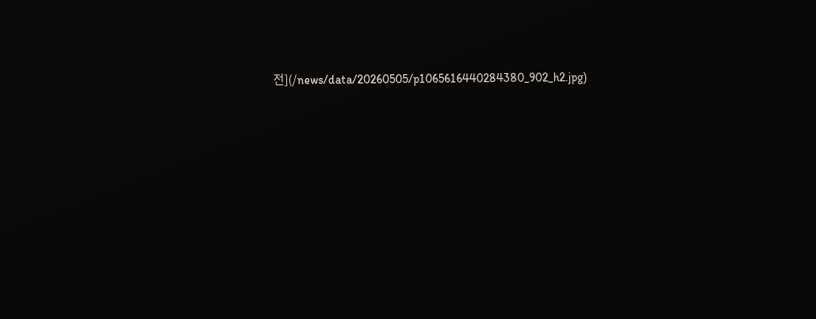전](/news/data/20260505/p1065616440284380_902_h2.jpg)